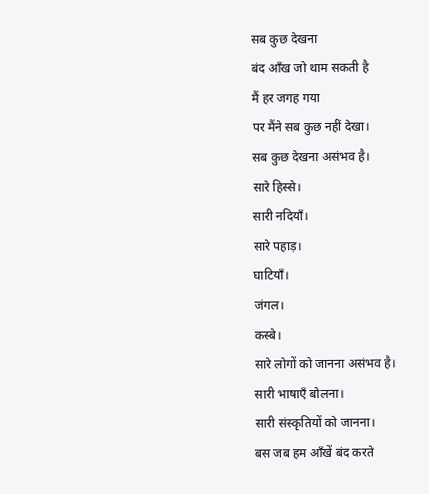सब कुछ देखना
बंद आँख जो थाम सकती है
मैं हर जगह गया
पर मैंने सब कुछ नहीं देखा।
सब कुछ देखना असंभव है।
सारे हिस्से।
सारी नदियाँ।
सारे पहाड़।
घाटियाँ।
जंगल।
कस्बे।
सारे लोगों को जानना असंभव है।
सारी भाषाएँ बोलना।
सारी संस्कृतियों को जानना।
बस जब हम आँखें बंद करते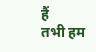हैं
तभी हम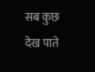सब कुछ देख पाते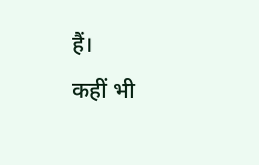हैं।
कहीं भी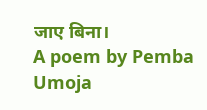जाए बिना।
A poem by Pemba Umoja